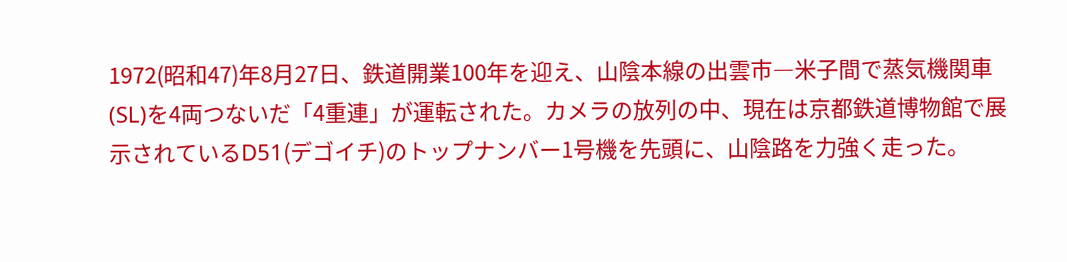1972(昭和47)年8月27日、鉄道開業100年を迎え、山陰本線の出雲市―米子間で蒸気機関車(SL)を4両つないだ「4重連」が運転された。カメラの放列の中、現在は京都鉄道博物館で展示されているD51(デゴイチ)のトップナンバー1号機を先頭に、山陰路を力強く走った。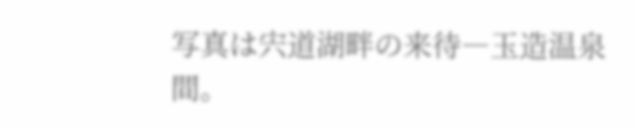写真は宍道湖畔の来待―玉造温泉間。